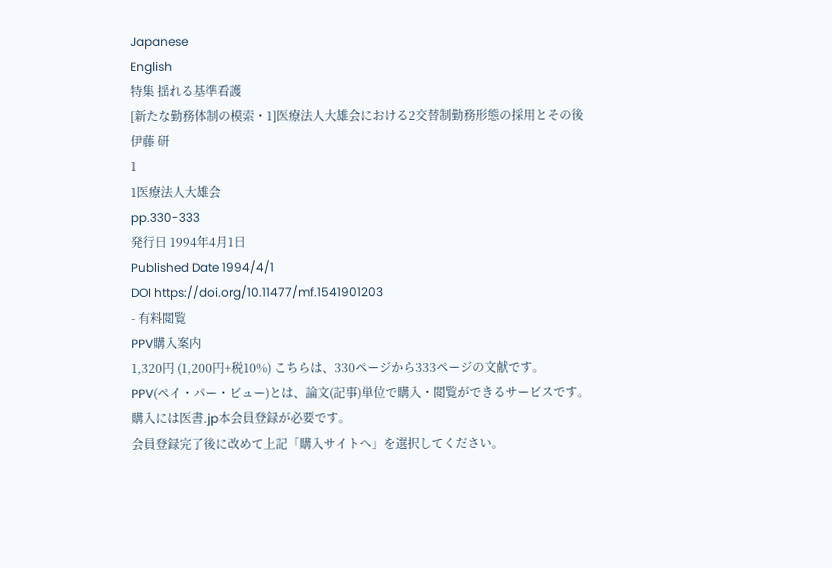Japanese
English
特集 揺れる基準看護
[新たな勤務体制の模索・1]医療法人大雄会における2交替制勤務形態の採用とその後
伊藤 研
1
1医療法人大雄会
pp.330-333
発行日 1994年4月1日
Published Date 1994/4/1
DOI https://doi.org/10.11477/mf.1541901203
- 有料閲覧
PPV購入案内
1,320円 (1,200円+税10%) こちらは、330ページから333ページの文献です。
PPV(ペイ・パー・ビュー)とは、論文(記事)単位で購入・閲覧ができるサービスです。
購入には医書.jp本会員登録が必要です。
会員登録完了後に改めて上記「購入サイトへ」を選択してください。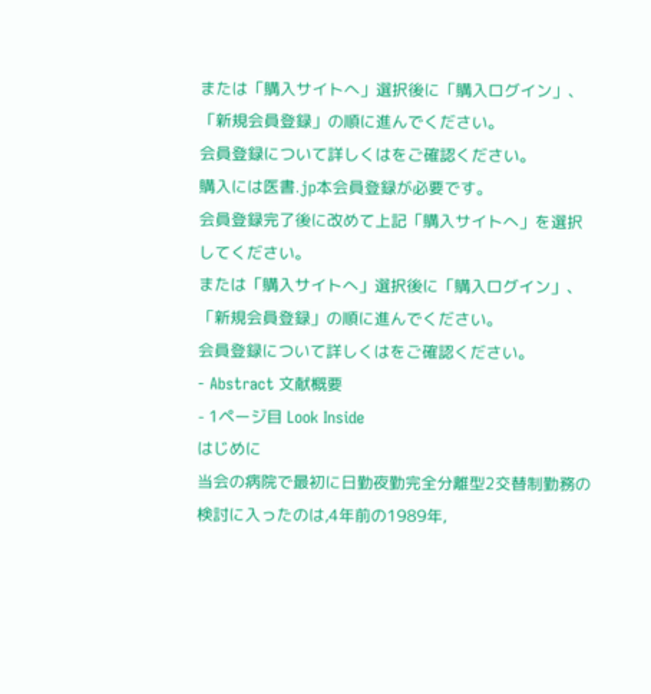または「購入サイトへ」選択後に「購入ログイン」、「新規会員登録」の順に進んでください。
会員登録について詳しくはをご確認ください。
購入には医書.jp本会員登録が必要です。
会員登録完了後に改めて上記「購入サイトへ」を選択してください。
または「購入サイトへ」選択後に「購入ログイン」、「新規会員登録」の順に進んでください。
会員登録について詳しくはをご確認ください。
- Abstract 文献概要
- 1ページ目 Look Inside
はじめに
当会の病院で最初に日勤夜勤完全分離型2交替制勤務の検討に入ったのは,4年前の1989年,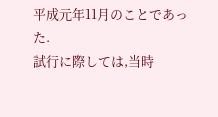平成元年11月のことであった.
試行に際しては,当時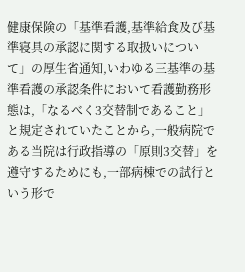健康保険の「基準看護,基準給食及び基準寝具の承認に関する取扱いについて」の厚生省通知,いわゆる三基準の基準看護の承認条件において看護勤務形態は,「なるべく3交替制であること」と規定されていたことから,一般病院である当院は行政指導の「原則3交替」を遵守するためにも,一部病棟での試行という形で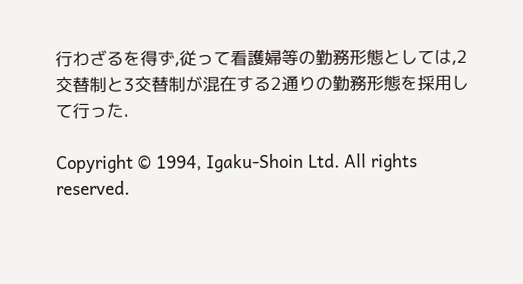行わざるを得ず,従って看護婦等の勤務形態としては,2交替制と3交替制が混在する2通りの勤務形態を採用して行った.

Copyright © 1994, Igaku-Shoin Ltd. All rights reserved.